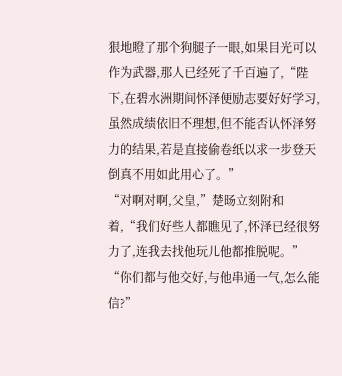狠地瞪了那个狗腿子一眼,如果目光可以作为武器,那人已经死了千百遍了,“陛下,在碧水洲期间怀泽便励志要好好学习,虽然成绩依旧不理想,但不能否认怀泽努力的结果,若是直接偷卷纸以求一步登天倒真不用如此用心了。”
“对啊对啊,父皇,”楚旸立刻附和着,“我们好些人都瞧见了,怀泽已经很努力了,连我去找他玩儿他都推脱呢。”
“你们都与他交好,与他串通一气,怎么能信?”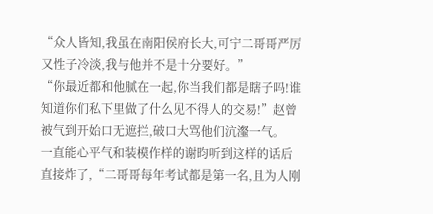“众人皆知,我虽在南阳侯府长大,可宁二哥哥严厉又性子冷淡,我与他并不是十分要好。”
“你最近都和他腻在一起,你当我们都是瞎子吗!谁知道你们私下里做了什么见不得人的交易!”赵曾被气到开始口无遮拦,破口大骂他们沆瀣一气。
一直能心平气和装模作样的谢昀听到这样的话后直接炸了,“二哥哥每年考试都是第一名,且为人刚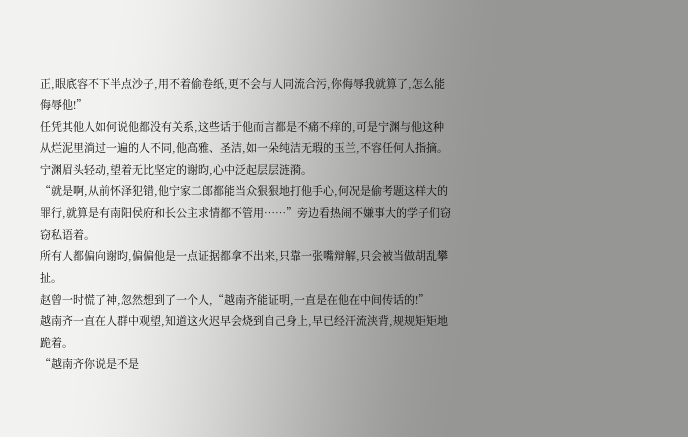正,眼底容不下半点沙子,用不着偷卷纸,更不会与人同流合污,你侮辱我就算了,怎么能侮辱他!”
任凭其他人如何说他都没有关系,这些话于他而言都是不痛不痒的,可是宁渊与他这种从烂泥里淌过一遍的人不同,他高雅、圣洁,如一朵纯洁无瑕的玉兰,不容任何人指摘。
宁渊眉头轻动,望着无比坚定的谢昀,心中泛起层层涟漪。
“就是啊,从前怀泽犯错,他宁家二郎都能当众狠狠地打他手心,何况是偷考题这样大的罪行,就算是有南阳侯府和长公主求情都不管用……”旁边看热闹不嫌事大的学子们窃窃私语着。
所有人都偏向谢昀,偏偏他是一点证据都拿不出来,只靠一张嘴辩解,只会被当做胡乱攀扯。
赵曾一时慌了神,忽然想到了一个人,“越南齐能证明,一直是在他在中间传话的!”
越南齐一直在人群中观望,知道这火迟早会烧到自己身上,早已经汗流浃背,规规矩矩地跪着。
“越南齐你说是不是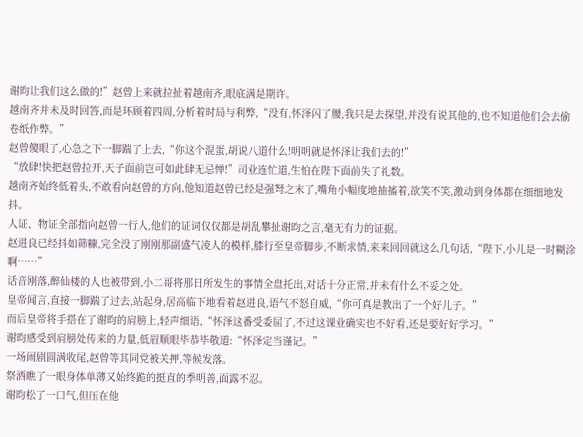谢昀让我们这么做的!”赵曾上来就拉扯着越南齐,眼底满是期许。
越南齐并未及时回答,而是环顾着四周,分析着时局与利弊,“没有,怀泽闪了腰,我只是去探望,并没有说其他的,也不知道他们会去偷卷纸作弊。”
赵曾傻眼了,心急之下一脚踹了上去,“你这个混蛋,胡说八道什么!明明就是怀泽让我们去的!”
“放肆!快把赵曾拉开,天子面前岂可如此肆无忌惮!”司业连忙道,生怕在陛下面前失了礼数。
越南齐始终低着头,不敢看向赵曾的方向,他知道赵曾已经是强弩之末了,嘴角小幅度地抽搐着,欲笑不笑,激动到身体都在细细地发抖。
人证、物证全部指向赵曾一行人,他们的证词仅仅都是胡乱攀扯谢昀之言,毫无有力的证据。
赵进良已经抖如筛糠,完全没了刚刚那副盛气凌人的模样,膝行至皇帝脚步,不断求情,来来回回就这么几句话,“陛下,小儿是一时糊涂啊……”
话音刚落,醉仙楼的人也被带到,小二哥将那日所发生的事情全盘托出,对话十分正常,并未有什么不妥之处。
皇帝闻言,直接一脚踹了过去,站起身,居高临下地看着赵进良,语气不怒自威,“你可真是教出了一个好儿子。”
而后皇帝将手搭在了谢昀的肩膀上,轻声细语,“怀泽这番受委屈了,不过这课业确实也不好看,还是要好好学习。”
谢昀感受到肩膀处传来的力量,低眉顺眼毕恭毕敬道:“怀泽定当谨记。”
一场闹剧圆满收尾,赵曾等其同党被关押,等候发落。
祭酒瞧了一眼身体单薄又始终跪的挺直的季明善,面露不忍。
谢昀松了一口气,但压在他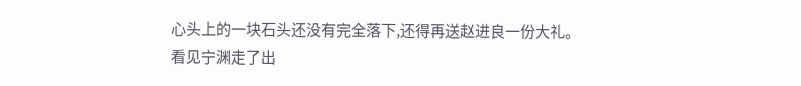心头上的一块石头还没有完全落下,还得再送赵进良一份大礼。
看见宁渊走了出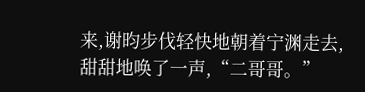来,谢昀步伐轻快地朝着宁渊走去,甜甜地唤了一声,“二哥哥。”